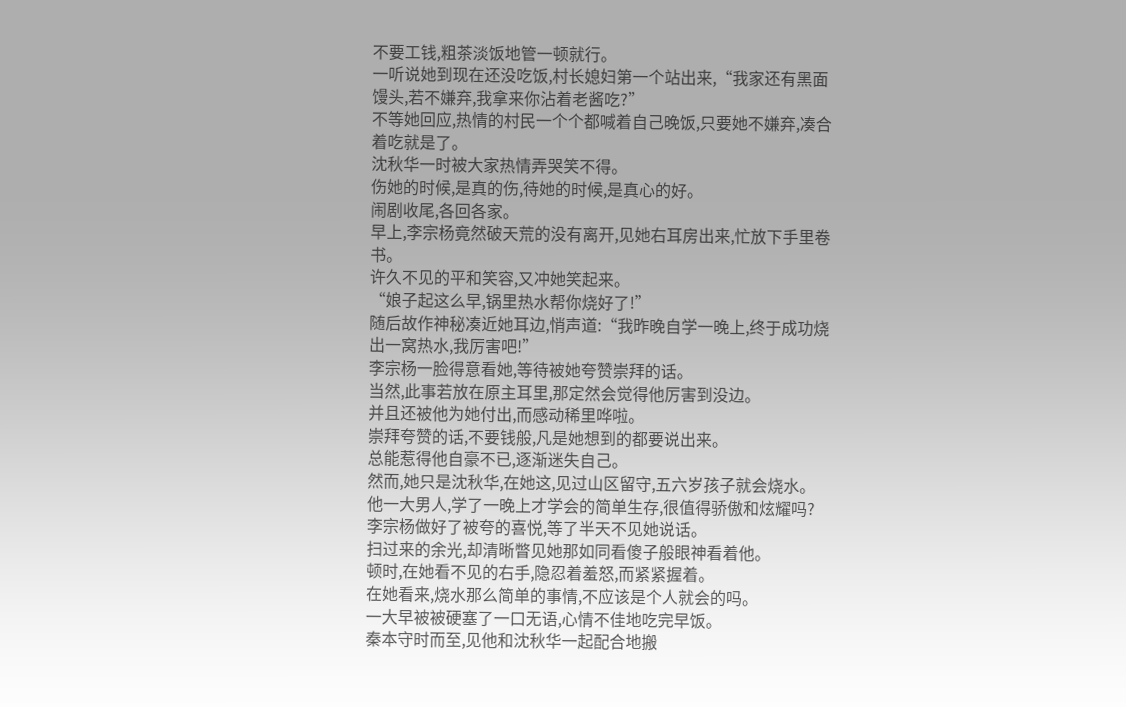不要工钱,粗茶淡饭地管一顿就行。
一听说她到现在还没吃饭,村长媳妇第一个站出来,“我家还有黑面馒头,若不嫌弃,我拿来你沾着老酱吃?”
不等她回应,热情的村民一个个都喊着自己晚饭,只要她不嫌弃,凑合着吃就是了。
沈秋华一时被大家热情弄哭笑不得。
伤她的时候,是真的伤,待她的时候,是真心的好。
闹剧收尾,各回各家。
早上,李宗杨竟然破天荒的没有离开,见她右耳房出来,忙放下手里卷书。
许久不见的平和笑容,又冲她笑起来。
“娘子起这么早,锅里热水帮你烧好了!”
随后故作神秘凑近她耳边,悄声道:“我昨晚自学一晚上,终于成功烧出一窝热水,我厉害吧!”
李宗杨一脸得意看她,等待被她夸赞崇拜的话。
当然,此事若放在原主耳里,那定然会觉得他厉害到没边。
并且还被他为她付出,而感动稀里哗啦。
崇拜夸赞的话,不要钱般,凡是她想到的都要说出来。
总能惹得他自豪不已,逐渐迷失自己。
然而,她只是沈秋华,在她这,见过山区留守,五六岁孩子就会烧水。
他一大男人,学了一晚上才学会的简单生存,很值得骄傲和炫耀吗?
李宗杨做好了被夸的喜悦,等了半天不见她说话。
扫过来的余光,却清晰瞥见她那如同看傻子般眼神看着他。
顿时,在她看不见的右手,隐忍着羞怒,而紧紧握着。
在她看来,烧水那么简单的事情,不应该是个人就会的吗。
一大早被被硬塞了一口无语,心情不佳地吃完早饭。
秦本守时而至,见他和沈秋华一起配合地搬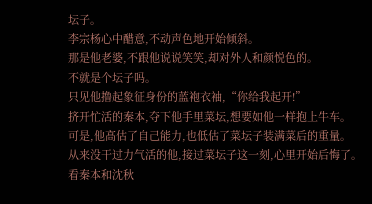坛子。
李宗杨心中醋意,不动声色地开始倾斜。
那是他老婆,不跟他说说笑笑,却对外人和颜悦色的。
不就是个坛子吗。
只见他撸起象征身份的蓝袍衣袖,“你给我起开!”
挤开忙活的秦本,夺下他手里菜坛,想要如他一样抱上牛车。
可是,他高估了自己能力,也低估了菜坛子装满菜后的重量。
从来没干过力气活的他,接过菜坛子这一刻,心里开始后悔了。
看秦本和沈秋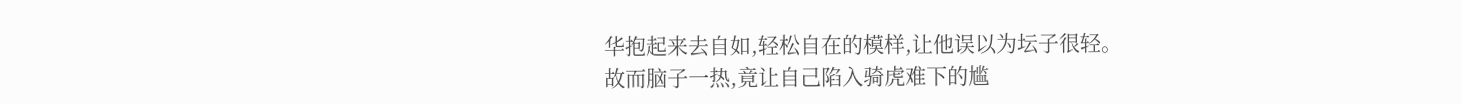华抱起来去自如,轻松自在的模样,让他误以为坛子很轻。
故而脑子一热,竟让自己陷入骑虎难下的尴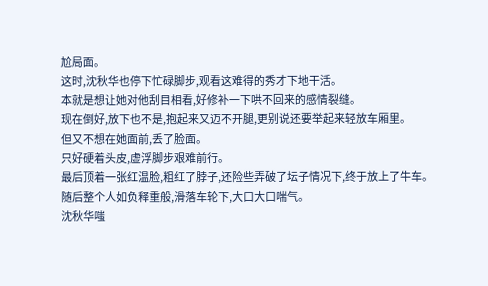尬局面。
这时,沈秋华也停下忙碌脚步,观看这难得的秀才下地干活。
本就是想让她对他刮目相看,好修补一下哄不回来的感情裂缝。
现在倒好,放下也不是,抱起来又迈不开腿,更别说还要举起来轻放车厢里。
但又不想在她面前,丢了脸面。
只好硬着头皮,虚浮脚步艰难前行。
最后顶着一张红温脸,粗红了脖子,还险些弄破了坛子情况下,终于放上了牛车。
随后整个人如负释重般,滑落车轮下,大口大口喘气。
沈秋华嗤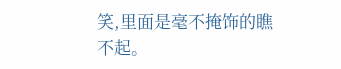笑,里面是毫不掩饰的瞧不起。